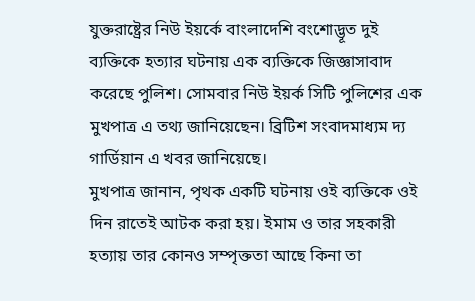যুক্তরাষ্ট্রের নিউ ইয়র্কে বাংলাদেশি বংশোদ্ভূত দুই ব্যক্তিকে হত্যার ঘটনায় এক ব্যক্তিকে জিজ্ঞাসাবাদ করেছে পুলিশ। সোমবার নিউ ইয়র্ক সিটি পুলিশের এক মুখপাত্র এ তথ্য জানিয়েছেন। ব্রিটিশ সংবাদমাধ্যম দ্য গার্ডিয়ান এ খবর জানিয়েছে।
মুখপাত্র জানান, পৃথক একটি ঘটনায় ওই ব্যক্তিকে ওই দিন রাতেই আটক করা হয়। ইমাম ও তার সহকারী হত্যায় তার কোনও সম্পৃক্ততা আছে কিনা তা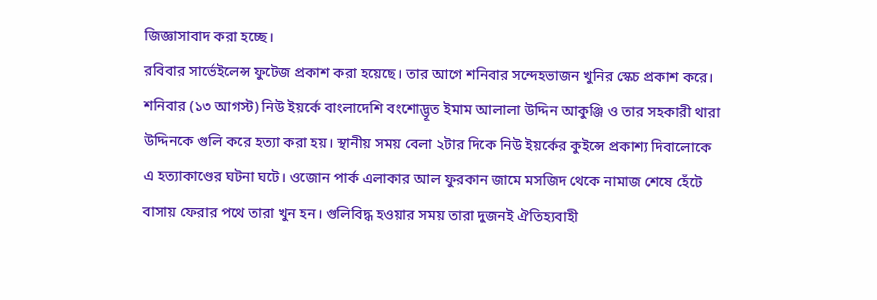জিজ্ঞাসাবাদ করা হচ্ছে।
রবিবার সার্ভেইলেন্স ফুটেজ প্রকাশ করা হয়েছে। তার আগে শনিবার সন্দেহভাজন খুনির স্কেচ প্রকাশ করে।
শনিবার (১৩ আগস্ট) নিউ ইয়র্কে বাংলাদেশি বংশোদ্ভূত ইমাম আলালা উদ্দিন আকুঞ্জি ও তার সহকারী থারা উদ্দিনকে গুলি করে হত্যা করা হয়। স্থানীয় সময় বেলা ২টার দিকে নিউ ইয়র্কের কুইন্সে প্রকাশ্য দিবালোকে এ হত্যাকাণ্ডের ঘটনা ঘটে। ওজোন পার্ক এলাকার আল ফুরকান জামে মসজিদ থেকে নামাজ শেষে হেঁটে বাসায় ফেরার পথে তারা খুন হন। গুলিবিদ্ধ হওয়ার সময় তারা দুজনই ঐতিহ্যবাহী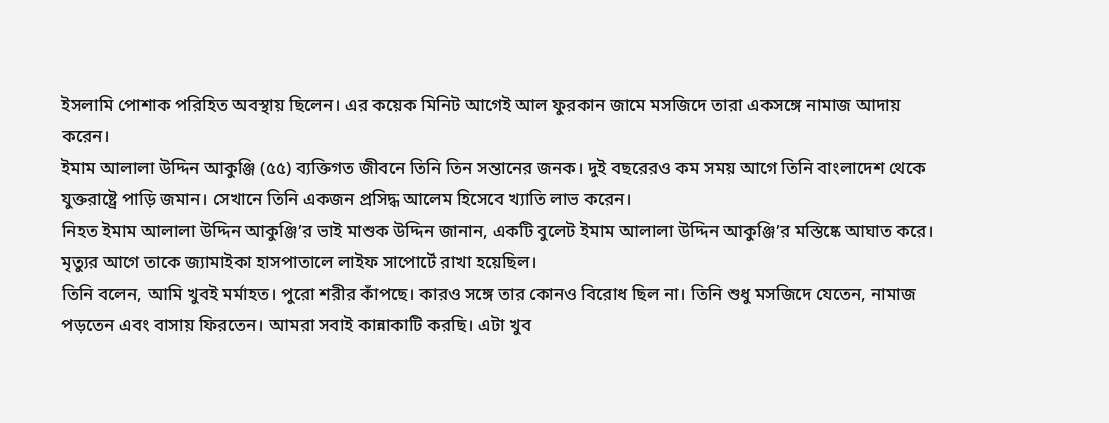ইসলামি পোশাক পরিহিত অবস্থায় ছিলেন। এর কয়েক মিনিট আগেই আল ফুরকান জামে মসজিদে তারা একসঙ্গে নামাজ আদায় করেন।
ইমাম আলালা উদ্দিন আকুঞ্জি (৫৫) ব্যক্তিগত জীবনে তিনি তিন সন্তানের জনক। দুই বছরেরও কম সময় আগে তিনি বাংলাদেশ থেকে যুক্তরাষ্ট্রে পাড়ি জমান। সেখানে তিনি একজন প্রসিদ্ধ আলেম হিসেবে খ্যাতি লাভ করেন।
নিহত ইমাম আলালা উদ্দিন আকুঞ্জি’র ভাই মাশুক উদ্দিন জানান, একটি বুলেট ইমাম আলালা উদ্দিন আকুঞ্জি’র মস্তিষ্কে আঘাত করে। মৃত্যুর আগে তাকে জ্যামাইকা হাসপাতালে লাইফ সাপোর্টে রাখা হয়েছিল।
তিনি বলেন, আমি খুবই মর্মাহত। পুরো শরীর কাঁপছে। কারও সঙ্গে তার কোনও বিরোধ ছিল না। তিনি শুধু মসজিদে যেতেন, নামাজ পড়তেন এবং বাসায় ফিরতেন। আমরা সবাই কান্নাকাটি করছি। এটা খুব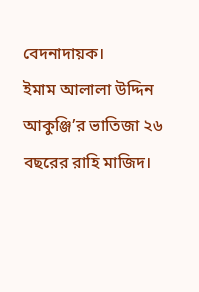বেদনাদায়ক।
ইমাম আলালা উদ্দিন আকুঞ্জি’র ভাতিজা ২৬ বছরের রাহি মাজিদ।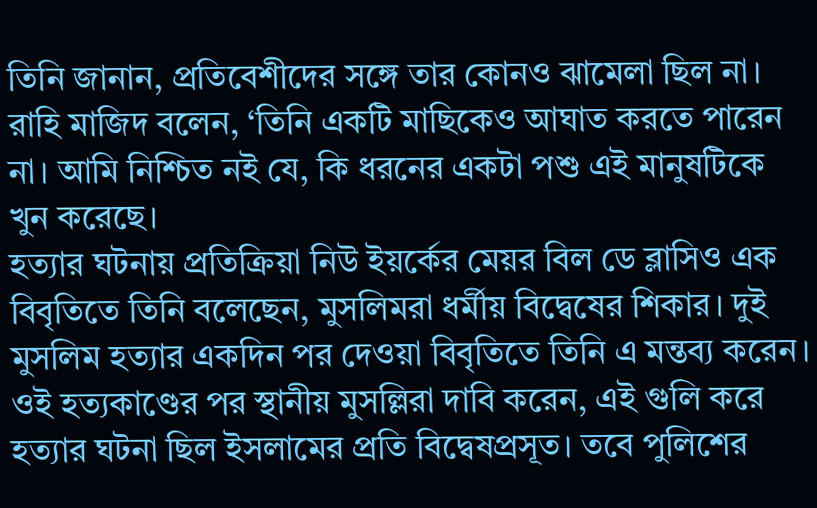তিনি জানান, প্রতিবেশীদের সঙ্গে তার কোনও ঝামেলা ছিল না।
রাহি মাজিদ বলেন, ‘তিনি একটি মাছিকেও আঘাত করতে পারেন না। আমি নিশ্চিত নই যে, কি ধরনের একটা পশু এই মানুষটিকে খুন করেছে।
হত্যার ঘটনায় প্রতিক্রিয়া নিউ ইয়র্কের মেয়র বিল ডে ব্লাসিও এক বিবৃতিতে তিনি বলেছেন, মুসলিমরা ধর্মীয় বিদ্বেষের শিকার। দুই মুসলিম হত্যার একদিন পর দেওয়া বিবৃতিতে তিনি এ মন্তব্য করেন। ওই হত্যকাণ্ডের পর স্থানীয় মুসল্লিরা দাবি করেন, এই গুলি করে হত্যার ঘটনা ছিল ইসলামের প্রতি বিদ্বেষপ্রসূত। তবে পুলিশের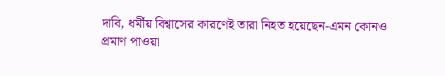দাবি, ধর্মীয় বিশ্বাসের কারণেই তারা নিহত হয়েছেন-এমন কোনও প্রমাণ পাওয়া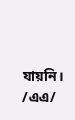যায়নি।
/এএ/